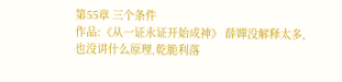第55章 三个条件
作品:《从一证永证开始成神》 薛嬋没解释太多,也没讲什么原理,乾脆利落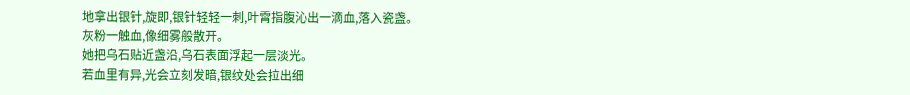地拿出银针,旋即,银针轻轻一刺,叶霄指腹沁出一滴血,落入瓷盏。
灰粉一触血,像细雾般散开。
她把乌石贴近盏沿,乌石表面浮起一层淡光。
若血里有异,光会立刻发暗,银纹处会拉出细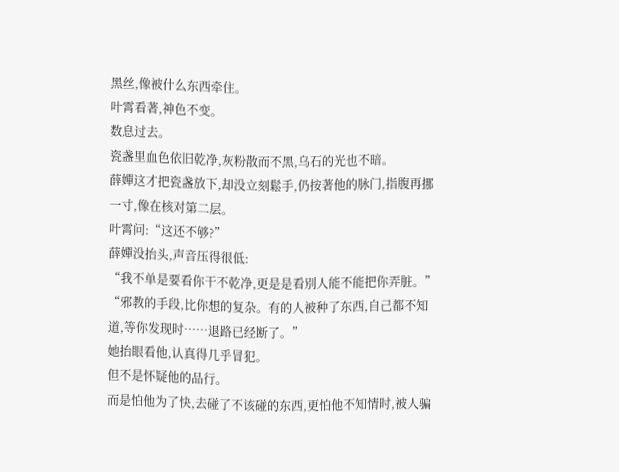黑丝,像被什么东西牵住。
叶霄看著,神色不变。
数息过去。
瓷盏里血色依旧乾净,灰粉散而不黑,乌石的光也不暗。
薛嬋这才把瓷盏放下,却没立刻鬆手,仍按著他的脉门,指腹再挪一寸,像在核对第二层。
叶霄问:“这还不够?”
薛嬋没抬头,声音压得很低:
“我不单是要看你干不乾净,更是是看別人能不能把你弄脏。”
“邪教的手段,比你想的复杂。有的人被种了东西,自己都不知道,等你发现时……退路已经断了。”
她抬眼看他,认真得几乎冒犯。
但不是怀疑他的品行。
而是怕他为了快,去碰了不该碰的东西,更怕他不知情时,被人骗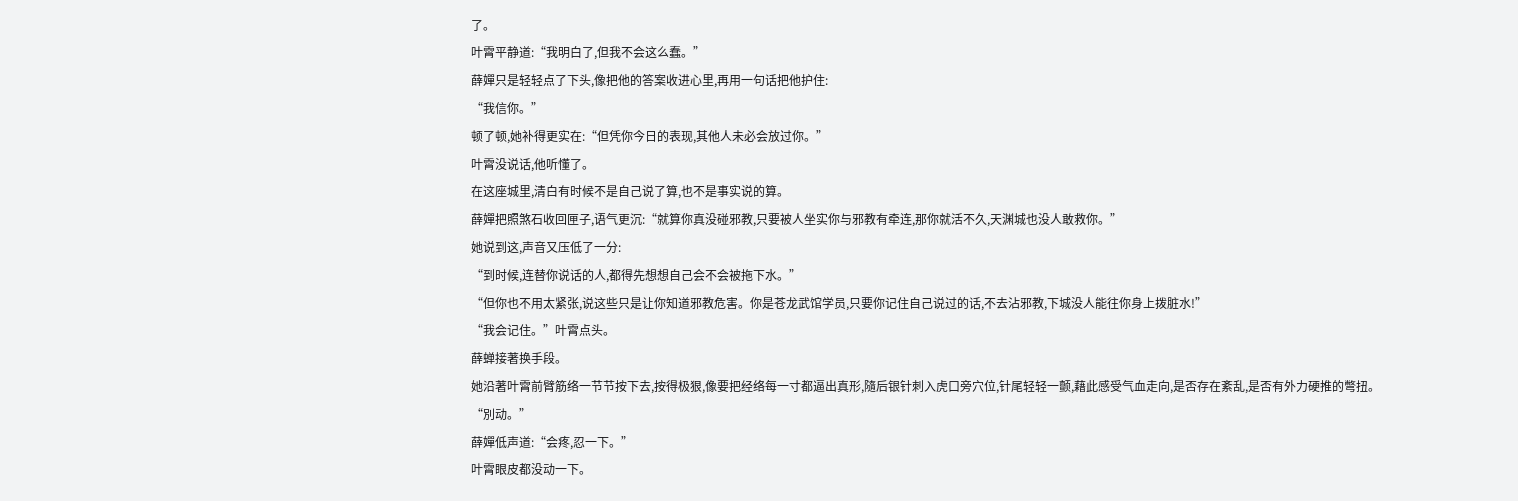了。
叶霄平静道:“我明白了,但我不会这么蠢。”
薛嬋只是轻轻点了下头,像把他的答案收进心里,再用一句话把他护住:
“我信你。”
顿了顿,她补得更实在:“但凭你今日的表现,其他人未必会放过你。”
叶霄没说话,他听懂了。
在这座城里,清白有时候不是自己说了算,也不是事实说的算。
薛嬋把照煞石收回匣子,语气更沉:“就算你真没碰邪教,只要被人坐实你与邪教有牵连,那你就活不久,天渊城也没人敢救你。”
她说到这,声音又压低了一分:
“到时候,连替你说话的人,都得先想想自己会不会被拖下水。”
“但你也不用太紧张,说这些只是让你知道邪教危害。你是苍龙武馆学员,只要你记住自己说过的话,不去沾邪教,下城没人能往你身上拨脏水!”
“我会记住。”叶霄点头。
薛蝉接著换手段。
她沿著叶霄前臂筋络一节节按下去,按得极狠,像要把经络每一寸都逼出真形,隨后银针刺入虎口旁穴位,针尾轻轻一颤,藉此感受气血走向,是否存在紊乱,是否有外力硬推的彆扭。
“別动。”
薛嬋低声道:“会疼,忍一下。”
叶霄眼皮都没动一下。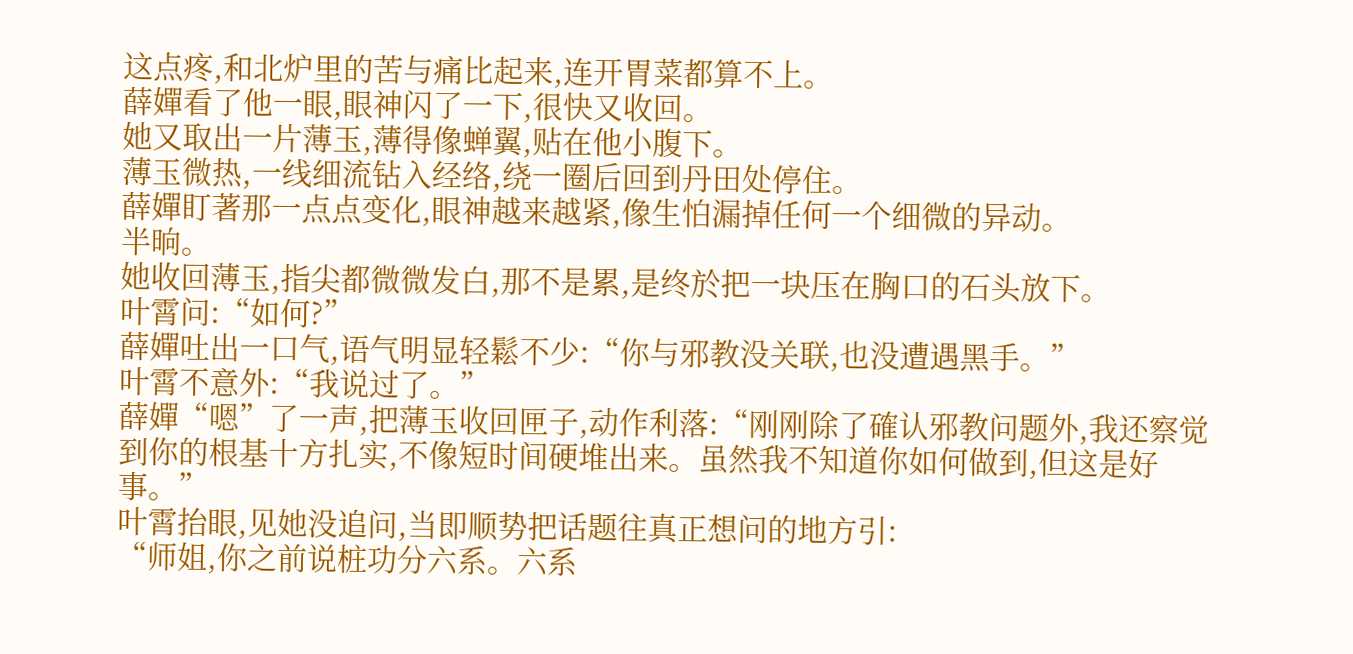这点疼,和北炉里的苦与痛比起来,连开胃菜都算不上。
薛嬋看了他一眼,眼神闪了一下,很快又收回。
她又取出一片薄玉,薄得像蝉翼,贴在他小腹下。
薄玉微热,一线细流钻入经络,绕一圈后回到丹田处停住。
薛嬋盯著那一点点变化,眼神越来越紧,像生怕漏掉任何一个细微的异动。
半晌。
她收回薄玉,指尖都微微发白,那不是累,是终於把一块压在胸口的石头放下。
叶霄问:“如何?”
薛嬋吐出一口气,语气明显轻鬆不少:“你与邪教没关联,也没遭遇黑手。”
叶霄不意外:“我说过了。”
薛嬋“嗯”了一声,把薄玉收回匣子,动作利落:“刚刚除了確认邪教问题外,我还察觉到你的根基十方扎实,不像短时间硬堆出来。虽然我不知道你如何做到,但这是好事。”
叶霄抬眼,见她没追问,当即顺势把话题往真正想问的地方引:
“师姐,你之前说桩功分六系。六系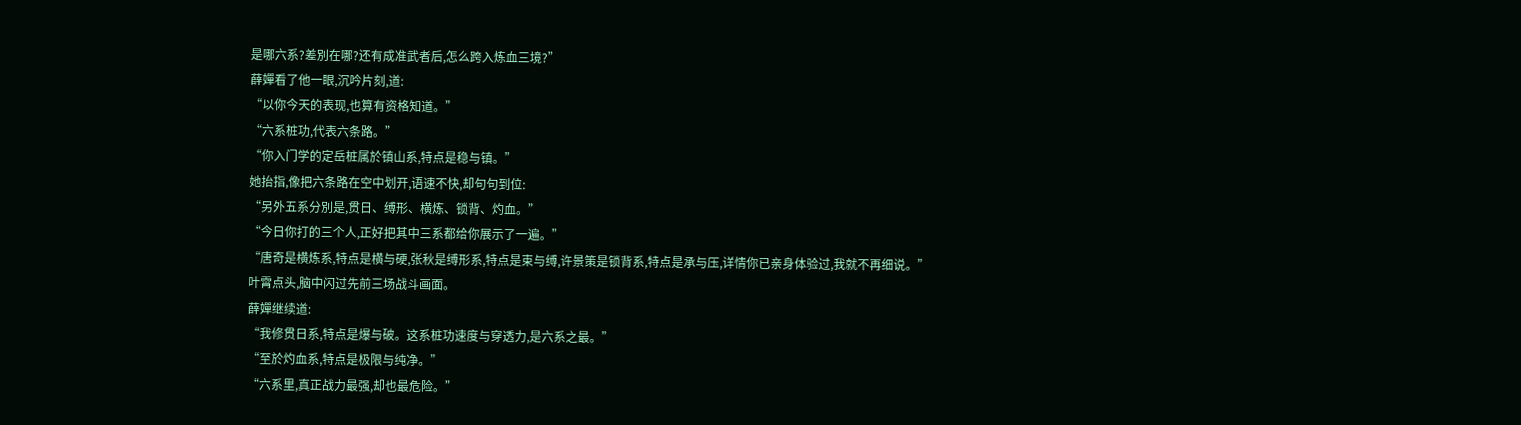是哪六系?差別在哪?还有成准武者后,怎么跨入炼血三境?”
薛嬋看了他一眼,沉吟片刻,道:
“以你今天的表现,也算有资格知道。”
“六系桩功,代表六条路。”
“你入门学的定岳桩属於镇山系,特点是稳与镇。”
她抬指,像把六条路在空中划开,语速不快,却句句到位:
“另外五系分別是,贯日、缚形、横炼、锁背、灼血。”
“今日你打的三个人,正好把其中三系都给你展示了一遍。”
“唐奇是横炼系,特点是横与硬,张秋是缚形系,特点是束与缚,许景策是锁背系,特点是承与压,详情你已亲身体验过,我就不再细说。”
叶霄点头,脑中闪过先前三场战斗画面。
薛嬋继续道:
“我修贯日系,特点是爆与破。这系桩功速度与穿透力,是六系之最。”
“至於灼血系,特点是极限与纯净。”
“六系里,真正战力最强,却也最危险。”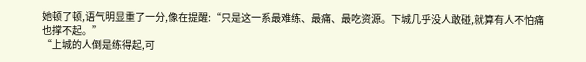她顿了顿,语气明显重了一分,像在提醒:“只是这一系最难练、最痛、最吃资源。下城几乎没人敢碰,就算有人不怕痛也撑不起。”
“上城的人倒是练得起,可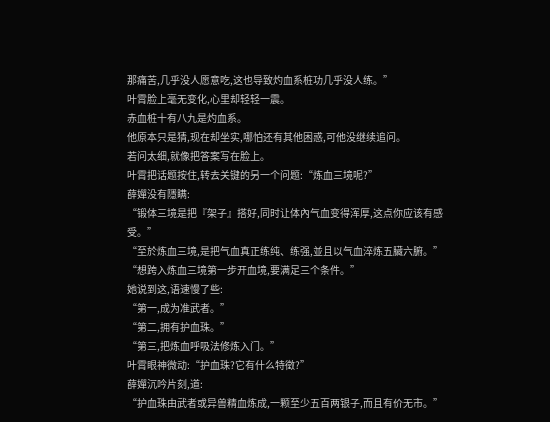那痛苦,几乎没人愿意吃,这也导致灼血系桩功几乎没人练。”
叶霄脸上毫无变化,心里却轻轻一震。
赤血桩十有八九是灼血系。
他原本只是猜,现在却坐实,哪怕还有其他困惑,可他没继续追问。
若问太细,就像把答案写在脸上。
叶霄把话题按住,转去关键的另一个问题:“炼血三境呢?”
薛嬋没有隱瞒:
“锻体三境是把『架子』搭好,同时让体內气血变得浑厚,这点你应该有感受。”
“至於炼血三境,是把气血真正练纯、练强,並且以气血淬炼五臟六腑。”
“想跨入炼血三境第一步开血境,要满足三个条件。”
她说到这,语速慢了些:
“第一,成为准武者。”
“第二,拥有护血珠。”
“第三,把炼血呼吸法修炼入门。”
叶霄眼神微动:“护血珠?它有什么特徵?”
薛嬋沉吟片刻,道:
“护血珠由武者或异兽精血炼成,一颗至少五百两银子,而且有价无市。”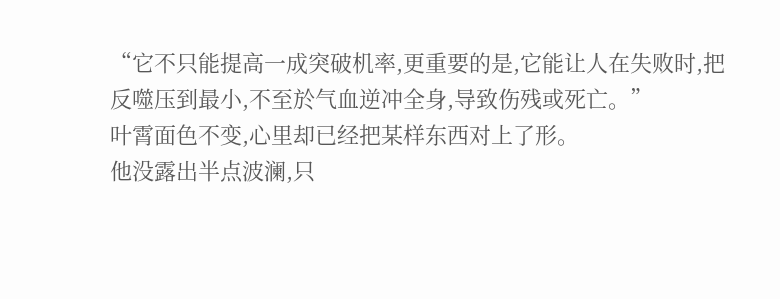“它不只能提高一成突破机率,更重要的是,它能让人在失败时,把反噬压到最小,不至於气血逆冲全身,导致伤残或死亡。”
叶霄面色不变,心里却已经把某样东西对上了形。
他没露出半点波澜,只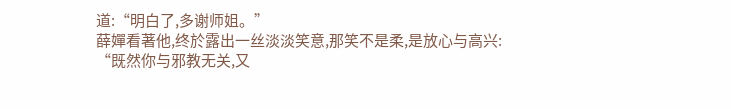道:“明白了,多谢师姐。”
薛嬋看著他,终於露出一丝淡淡笑意,那笑不是柔,是放心与高兴:
“既然你与邪教无关,又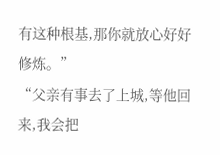有这种根基,那你就放心好好修炼。”
“父亲有事去了上城,等他回来,我会把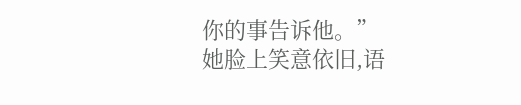你的事告诉他。”
她脸上笑意依旧,语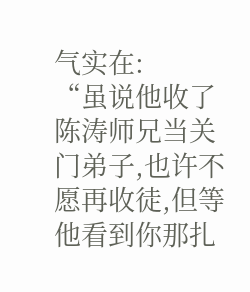气实在:
“虽说他收了陈涛师兄当关门弟子,也许不愿再收徒,但等他看到你那扎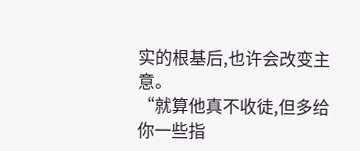实的根基后,也许会改变主意。
“就算他真不收徒,但多给你一些指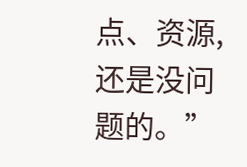点、资源,还是没问题的。”